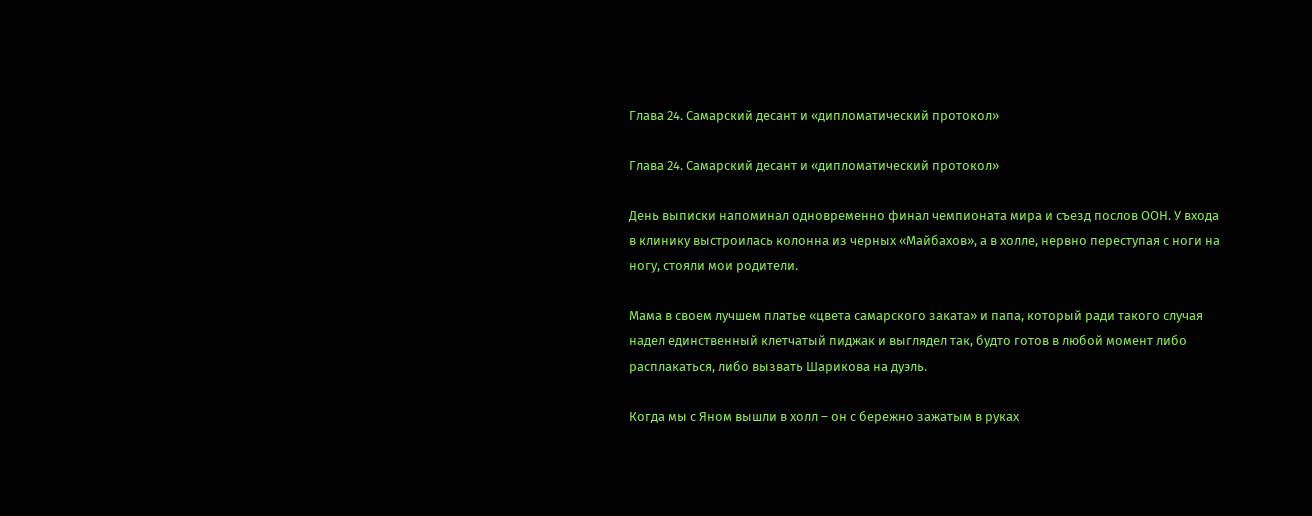Глава 24. Самарский десант и «дипломатический протокол»

Глава 24. Самарский десант и «дипломатический протокол»

День выписки напоминал одновременно финал чемпионата мира и съезд послов ООН. У входа в клинику выстроилась колонна из черных «Майбахов», а в холле, нервно переступая с ноги на ногу, стояли мои родители.

Мама в своем лучшем платье «цвета самарского заката» и папа, который ради такого случая надел единственный клетчатый пиджак и выглядел так, будто готов в любой момент либо расплакаться, либо вызвать Шарикова на дуэль.

Когда мы с Яном вышли в холл – он с бережно зажатым в руках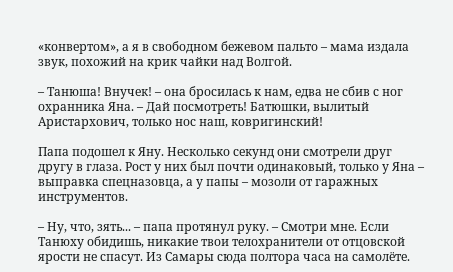«конвертом», а я в свободном бежевом пальто – мама издала звук, похожий на крик чайки над Волгой.

– Танюша! Внучек! – она бросилась к нам, едва не сбив с ног охранника Яна. – Дай посмотреть! Батюшки, вылитый Аристархович, только нос наш, ковригинский!

Папа подошел к Яну. Несколько секунд они смотрели друг другу в глаза. Рост у них был почти одинаковый, только у Яна – выправка спецназовца, а у папы – мозоли от гаражных инструментов.

– Ну, что, зять... – папа протянул руку. – Смотри мне. Если Танюху обидишь, никакие твои телохранители от отцовской ярости не спасут. Из Самары сюда полтора часа на самолёте.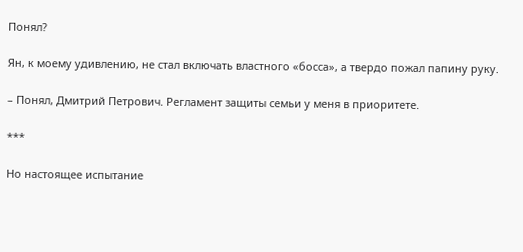Понял?

Ян, к моему удивлению, не стал включать властного «босса», а твердо пожал папину руку.

– Понял, Дмитрий Петрович. Регламент защиты семьи у меня в приоритете.

***

Но настоящее испытание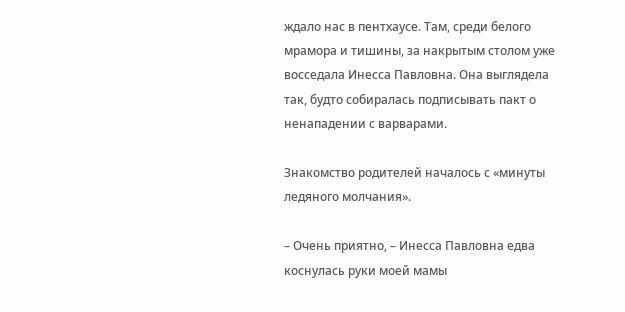ждало нас в пентхаусе. Там, среди белого мрамора и тишины, за накрытым столом уже восседала Инесса Павловна. Она выглядела так, будто собиралась подписывать пакт о ненападении с варварами.

Знакомство родителей началось с «минуты ледяного молчания».

– Очень приятно, – Инесса Павловна едва коснулась руки моей мамы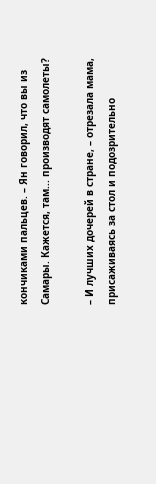кончиками пальцев. – Ян говорил, что вы из Самары. Кажется, там... производят самолеты?

– И лучших дочерей в стране, – отрезала мама, присаживаясь за стол и подозрительно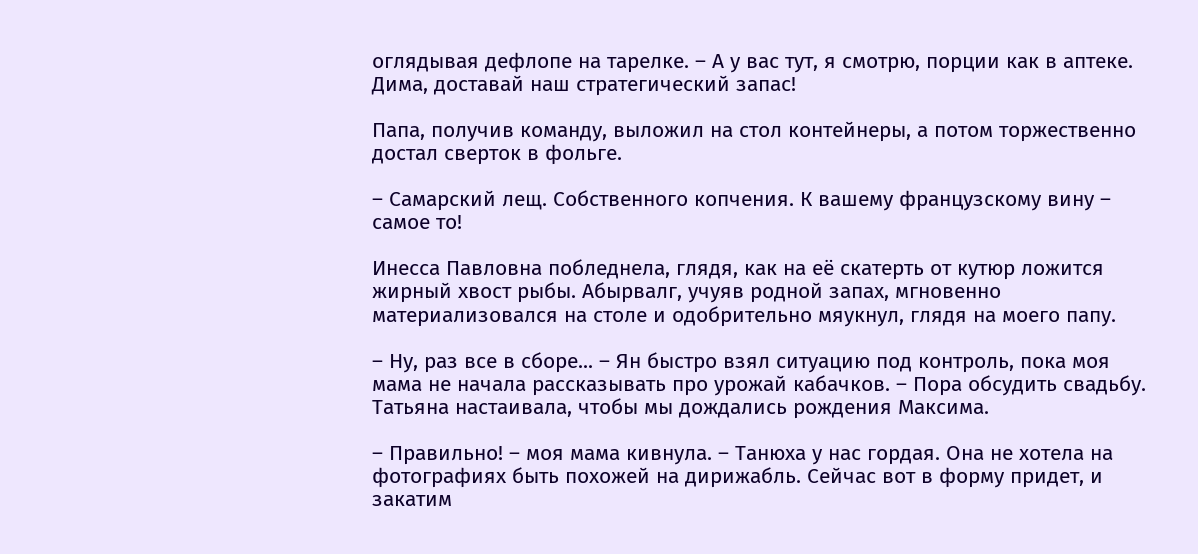оглядывая дефлопе на тарелке. – А у вас тут, я смотрю, порции как в аптеке. Дима, доставай наш стратегический запас!

Папа, получив команду, выложил на стол контейнеры, а потом торжественно достал сверток в фольге.

– Самарский лещ. Собственного копчения. К вашему французскому вину – самое то!

Инесса Павловна побледнела, глядя, как на её скатерть от кутюр ложится жирный хвост рыбы. Абырвалг, учуяв родной запах, мгновенно материализовался на столе и одобрительно мяукнул, глядя на моего папу.

– Ну, раз все в сборе... – Ян быстро взял ситуацию под контроль, пока моя мама не начала рассказывать про урожай кабачков. – Пора обсудить свадьбу. Татьяна настаивала, чтобы мы дождались рождения Максима.

– Правильно! – моя мама кивнула. – Танюха у нас гордая. Она не хотела на фотографиях быть похожей на дирижабль. Сейчас вот в форму придет, и закатим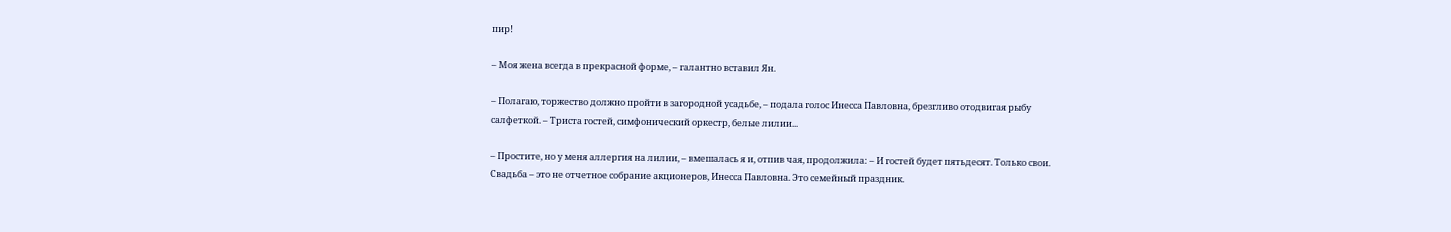пир!

– Моя жена всегда в прекрасной форме, – галантно вставил Ян.

– Полагаю, торжество должно пройти в загородной усадьбе, – подала голос Инесса Павловна, брезгливо отодвигая рыбу салфеткой. – Триста гостей, симфонический оркестр, белые лилии...

– Простите, но у меня аллергия на лилии, – вмешалась я и, отпив чая, продолжила: – И гостей будет пятьдесят. Только свои. Свадьба – это не отчетное собрание акционеров, Инесса Павловна. Это семейный праздник.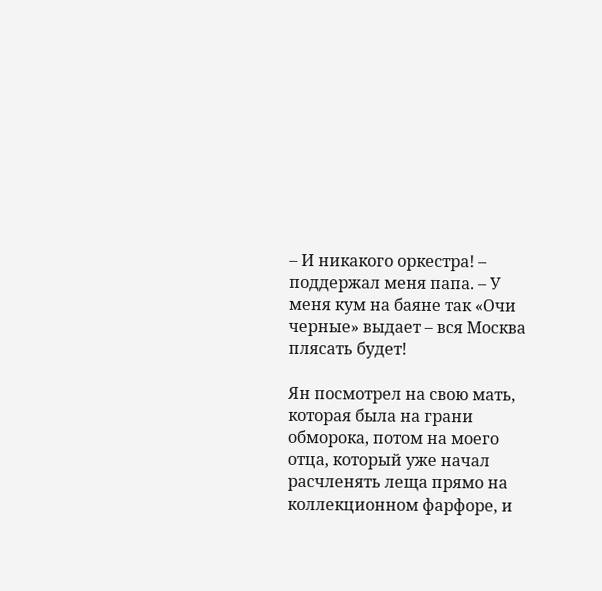– И никакого оркестра! – поддержал меня папа. – У меня кум на баяне так «Очи черные» выдает – вся Москва плясать будет!

Ян посмотрел на свою мать, которая была на грани обморока, потом на моего отца, который уже начал расчленять леща прямо на коллекционном фарфоре, и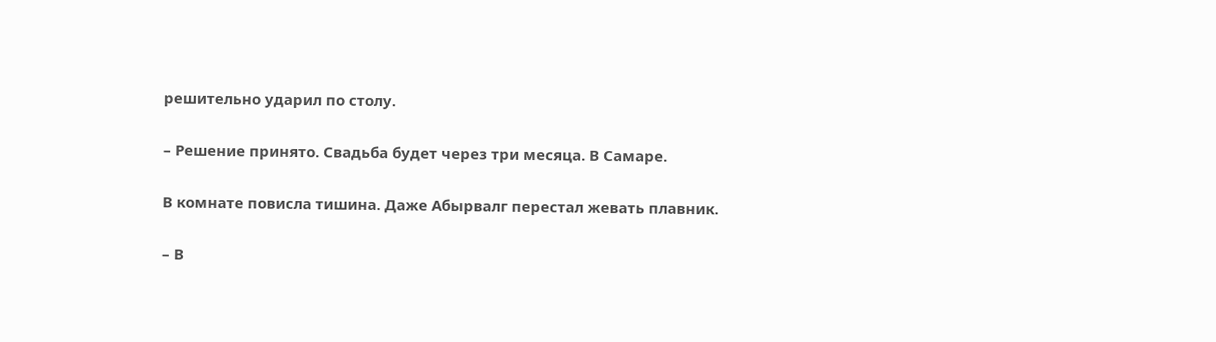решительно ударил по столу.

– Решение принято. Свадьба будет через три месяца. В Самаре.

В комнате повисла тишина. Даже Абырвалг перестал жевать плавник.

– В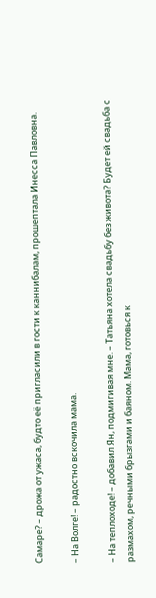Самаре? – дрожа от ужаса, будто её пригласили в гости к каннибалам, прошептала Инесса Павловна.

– На Волге! – радостно вскочила мама.

– На теплоходе! – добавил Ян, подмигивая мне. – Татьяна хотела свадьбу без живота? Будет ей свадьба с размахом, речными брызгами и баяном. Мама, готовься к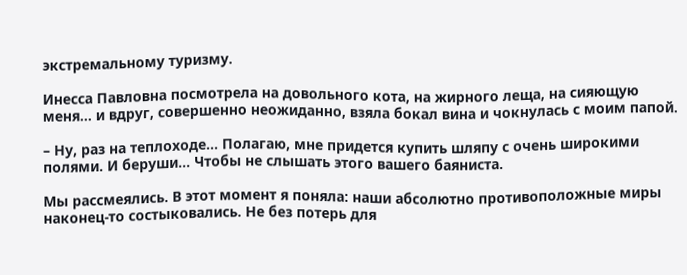экстремальному туризму.

Инесса Павловна посмотрела на довольного кота, на жирного леща, на сияющую меня... и вдруг, совершенно неожиданно, взяла бокал вина и чокнулась с моим папой.

– Ну, раз на теплоходе... Полагаю, мне придется купить шляпу с очень широкими полями. И беруши… Чтобы не слышать этого вашего баяниста.

Мы рассмеялись. В этот момент я поняла: наши абсолютно противоположные миры наконец-то состыковались. Не без потерь для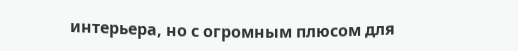интерьера, но с огромным плюсом для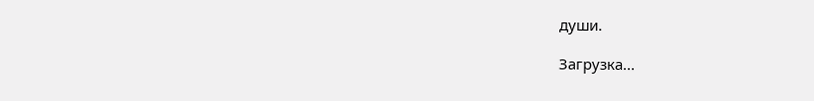души.

Загрузка...